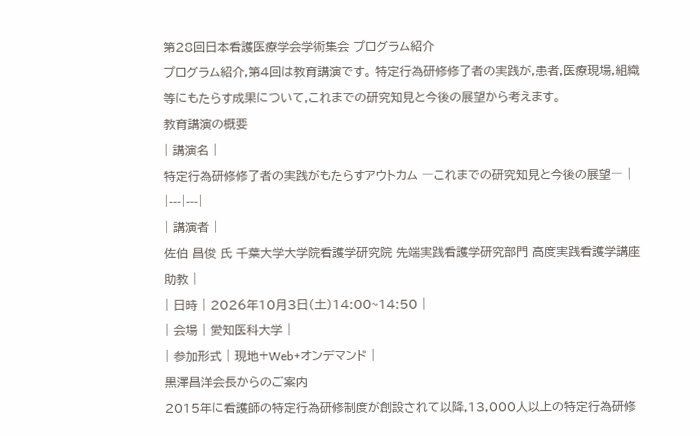第28回日本看護医療学会学術集会 プログラム紹介
プログラム紹介,第4回は教育講演です。 特定行為研修修了者の実践が,患者,医療現場,組織等にもたらす成果について,これまでの研究知見と今後の展望から考えます。
教育講演の概要
| 講演名 |
特定行為研修修了者の実践がもたらすアウトカム ―これまでの研究知見と今後の展望― |
|---|---|
| 講演者 |
佐伯 昌俊 氏 千葉大学大学院看護学研究院 先端実践看護学研究部門 高度実践看護学講座 助教 |
| 日時 | 2026年10月3日(土)14:00~14:50 |
| 会場 | 愛知医科大学 |
| 参加形式 | 現地+Web+オンデマンド |
黒澤昌洋会長からのご案内
2015年に看護師の特定行為研修制度が創設されて以降,13,000人以上の特定行為研修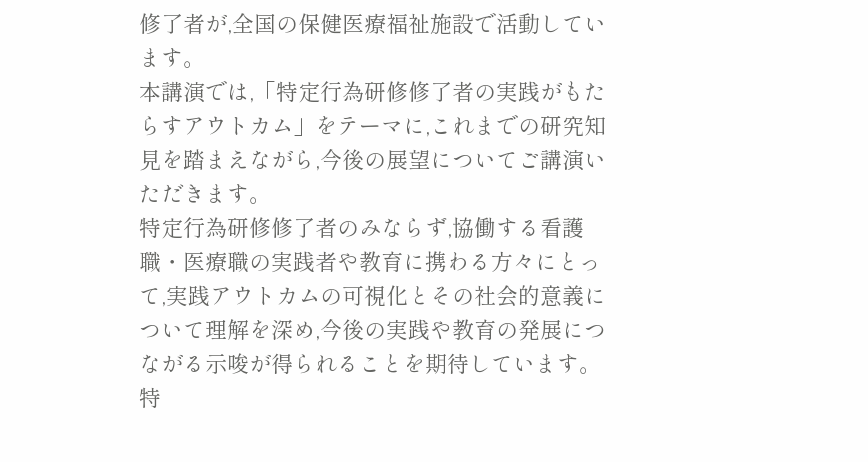修了者が,全国の保健医療福祉施設で活動しています。
本講演では,「特定行為研修修了者の実践がもたらすアウトカム」をテーマに,これまでの研究知見を踏まえながら,今後の展望についてご講演いただきます。
特定行為研修修了者のみならず,協働する看護職・医療職の実践者や教育に携わる方々にとって,実践アウトカムの可視化とその社会的意義について理解を深め,今後の実践や教育の発展につながる示唆が得られることを期待しています。
特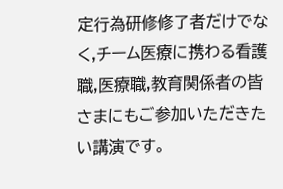定行為研修修了者だけでなく,チーム医療に携わる看護職,医療職,教育関係者の皆さまにもご参加いただきたい講演です。